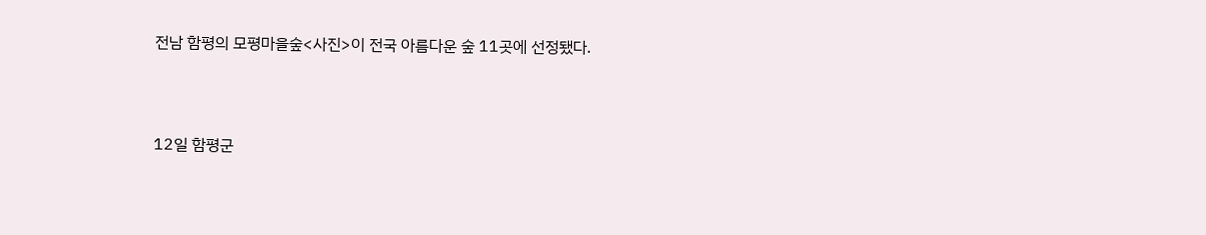전남 함평의 모평마을숲<사진>이 전국 아름다운 숲 11곳에 선정됐다.



12일 함평군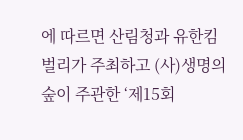에 따르면 산림청과 유한킴벌리가 주최하고 (사)생명의숲이 주관한 ‘제15회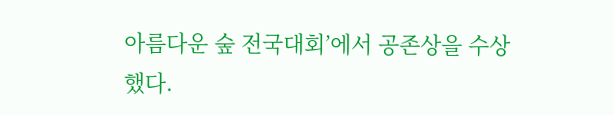아름다운 숲 전국대회’에서 공존상을 수상했다.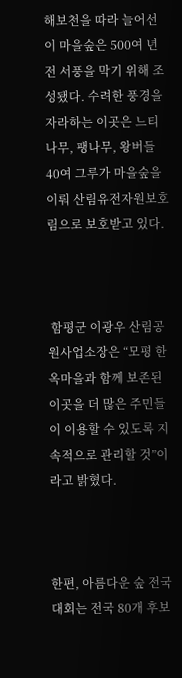해보천을 따라 늘어선 이 마을숲은 500여 년 전 서풍을 막기 위해 조성됐다. 수려한 풍경을 자라하는 이곳은 느티나무, 팽나무, 왕버들 40여 그루가 마을숲을 이뤄 산림유전자원보호림으로 보호받고 있다.



 함평군 이광우 산림공원사업소장은 “모평 한옥마을과 함께 보존된 이곳을 더 많은 주민들이 이용할 수 있도록 지속적으로 관리할 것”이라고 밝혔다.



한편, 아름다운 숲 전국대회는 전국 80개 후보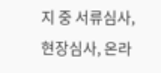지 중 서류심사, 현장심사, 온라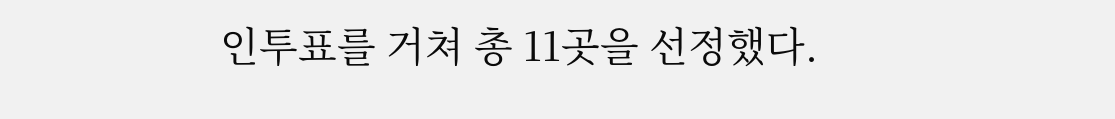인투표를 거쳐 총 11곳을 선정했다.